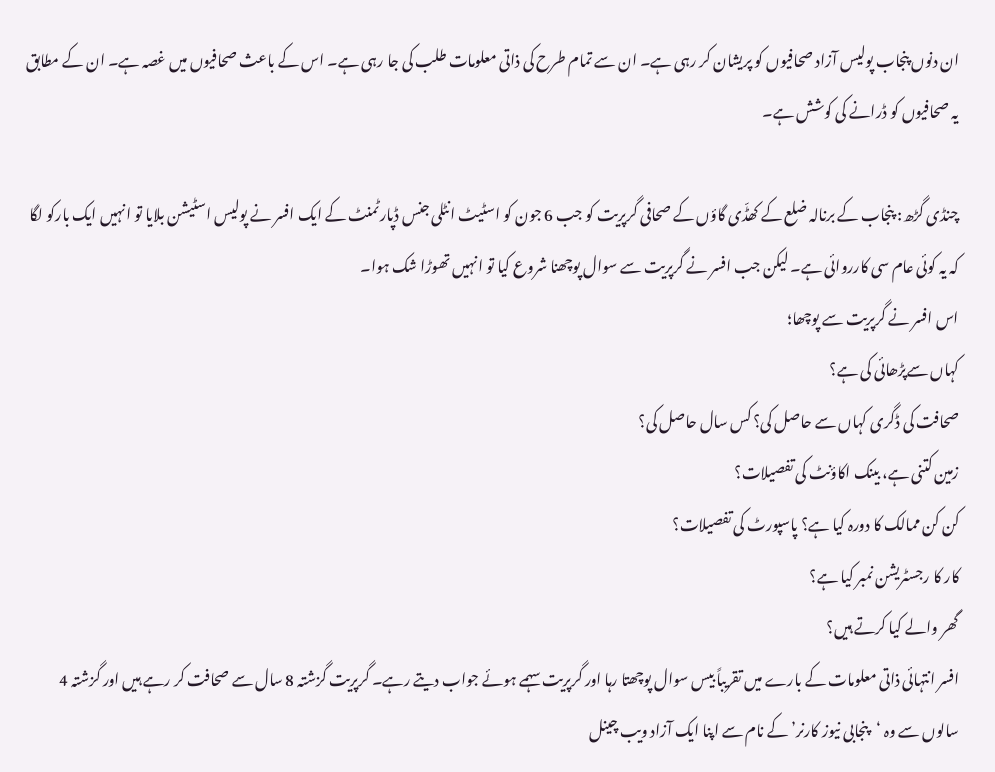ان دنوں پنجاب پولیس آزاد صحافیوں کو پریشان کر رہی ہے۔ ان سے تمام طرح کی ذاتی معلومات طلب کی جا رہی ہے۔ اس کے باعث صحافیوں میں غصہ ہے۔ ان کے مطابق یہ صحافیوں کو ڈرانے کی کوشش ہے۔

چنڈی گڑھ: پنجاب کے برنالہ ضلع کے کھڈّی گاؤں کے صحافی گرپریت کو جب 6 جون کو اسٹیٹ انٹلی جنس ڈپارٹمنٹ کے ایک افسر نے پولیس اسٹیشن بلایا تو انہیں ایک بارکو لگا کہ یہ کوئی عام سی کارروائی ہے۔ لیکن جب افسر نے گرپریت سے سوال پوچھنا شروع کیا تو انہیں تھوڑا شک ہوا۔
اس افسر نے گرپریت سے پوچھا؛
کہاں سےپڑھائی کی ہے؟
صحافت کی ڈگری کہاں سے حاصل کی؟ کس سال حاصل کی؟
زمین کتنی ہے، بینک اکاؤنٹ کی تفصیلات؟
کن کن ممالک کا دورہ کیا ہے؟ پاسپورٹ کی تفصیلات؟
کار کا رجسٹریشن نمبر کیا ہے؟
گھر والے کیا کرتے ہیں؟
افسر انتہائی ذاتی معلومات کے بارے میں تقریباً بیس سوال پوچھتا رہا اور گرپریت سہمے ہوئے جواب دیتے رہے۔ گرپریت گزشتہ 8 سال سے صحافت کر رہے ہیں اور گزشتہ 4 سالوں سے وہ ‘پنجابی نیوز کارنر’ کے نام سے اپنا ایک آزاد ویب چینل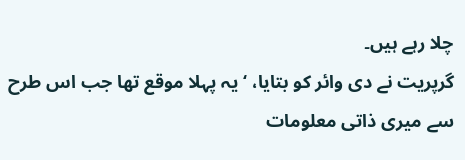چلا رہے ہیں۔
گرپریت نے دی وائر کو بتایا، ‘یہ پہلا موقع تھا جب اس طرح سے میری ذاتی معلومات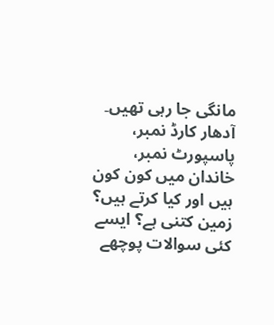مانگی جا رہی تھیں۔ آدھار کارڈ نمبر، پاسپورٹ نمبر، خاندان میں کون کون ہیں اور کیا کرتے ہیں؟ زمین کتنی ہے؟ ایسے کئی سوالات پوچھے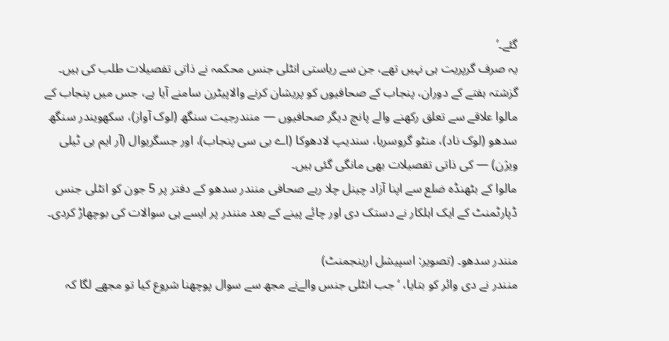گئے۔’
یہ صرف گرپریت ہی نہیں تھے، جن سے ریاستی انٹلی جنس محکمہ نے ذاتی تفصیلات طلب کی ہیں۔ گزشتہ ہفتے کے دوران، پنجاب کے صحافیوں کو پریشان کرنے والاپیٹرن سامنے آیا ہے، جس میں پنجاب کے مالوا علاقے سے تعلق رکھنے والے پانچ دیگر صحافیوں — منندرجیت سنگھ (لوک آواز)، سکھویندر سنگھ سدھو (لوک ناد)، منٹو گروسریا، سندیپ لادھوکا (اے بی سی پنجاب)، اور جسگریوال (آر ایم بی ٹیلی ویژن) — کی ذاتی تفصیلات بھی مانگی گئی ہیں۔
مالوا کے بٹھنڈہ ضلع سے اپنا آزاد چینل چلا رہے صحافی منندر سدھو کے دفتر پر 5 جون کو انٹلی جنس ڈپارٹمنٹ کے ایک اہلکار نے دستک دی اور چائے پینے کے بعد منندر پر ایسے ہی سوالات کی بوچھاڑ کردی۔

منندر سدھو۔ (تصویر: اسپیشل ارینجمنٹ)
منندر نے دی وائر کو بتایا، ‘جب انٹلی جنس والےنے مجھ سے سوال پوچھنا شروع کیا تو مجھے لگا کہ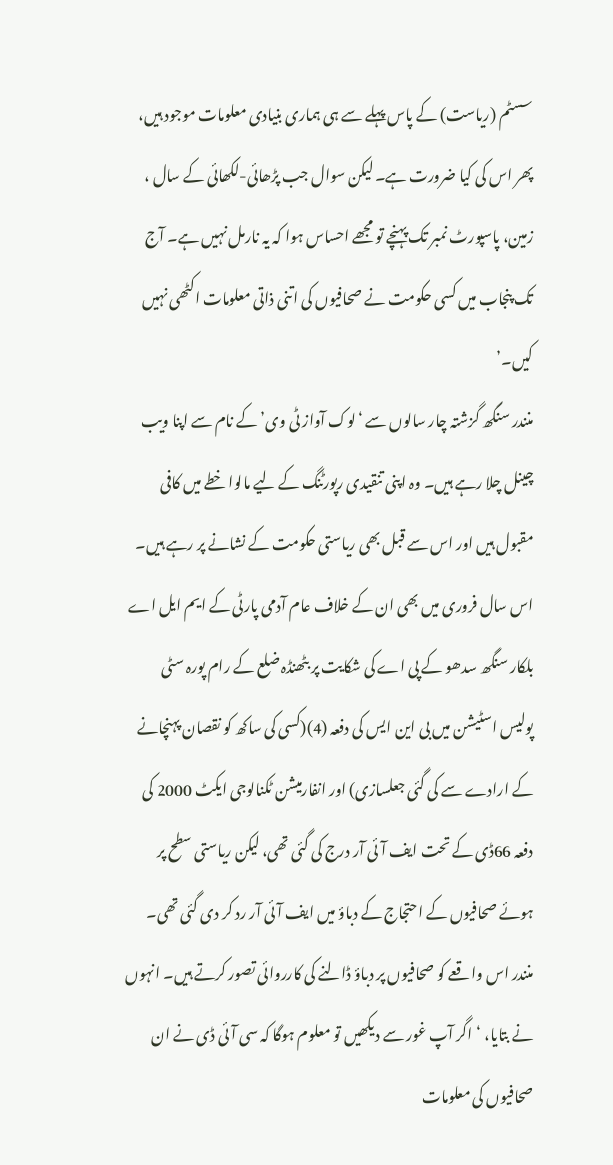سسٹم (ریاست) کے پاس پہلے سے ہی ہماری بنیادی معلومات موجود ہیں، پھر اس کی کیا ضرورت ہے۔ لیکن سوال جب پڑھائی-لکھائی کے سال ، زمین، پاسپورٹ نمبر تک پہنچے تو مجھے احساس ہوا کہ یہ نارمل نہیں ہے۔ آج تک پنجاب میں کسی حکومت نے صحافیوں کی اتنی ذاتی معلومات اکٹھی نہیں کیں۔’
منندر سنگھ گزشتہ چار سالوں سے ‘لوک آواز ٹی وی’ کے نام سے اپنا ویب چینل چلا رہے ہیں۔ وہ اپنی تنقیدی رپورٹنگ کے لیے مالوا خطے میں کافی مقبول ہیں اور اس سے قبل بھی ریاستی حکومت کے نشانے پر رہے ہیں۔
اس سال فروری میں بھی ان کے خلاف عام آدمی پارٹی کے ایم ایل اے بلکار سنگھ سدھو کے پی اے کی شکایت پر بٹھنڈہ ضلع کے رام پورہ سٹی پولیس اسٹیشن میں بی این ایس کی دفعہ (4)(کسی کی ساکھ کو نقصان پہنچانے کے ارادے سے کی گئی جعلسازی) اور انفارمیشن ٹکنالوجی ایکٹ 2000 کی دفعہ 66ڈی کے تحت ایف آئی آر درج کی گئی تھی، لیکن ریاستی سطح پر ہوئے صحافیوں کے احتجاج کے دباؤ میں ایف آئی آر رد کر دی گئی تھی۔
منندر اس واقعے کو صحافیوں پر دباؤ ڈالنے کی کارروائی تصور کرتے ہیں۔ انہوں نے بتایا، ‘اگر آپ غور سے دیکھیں تو معلوم ہوگا کہ سی آئی ڈی نے ان صحافیوں کی معلومات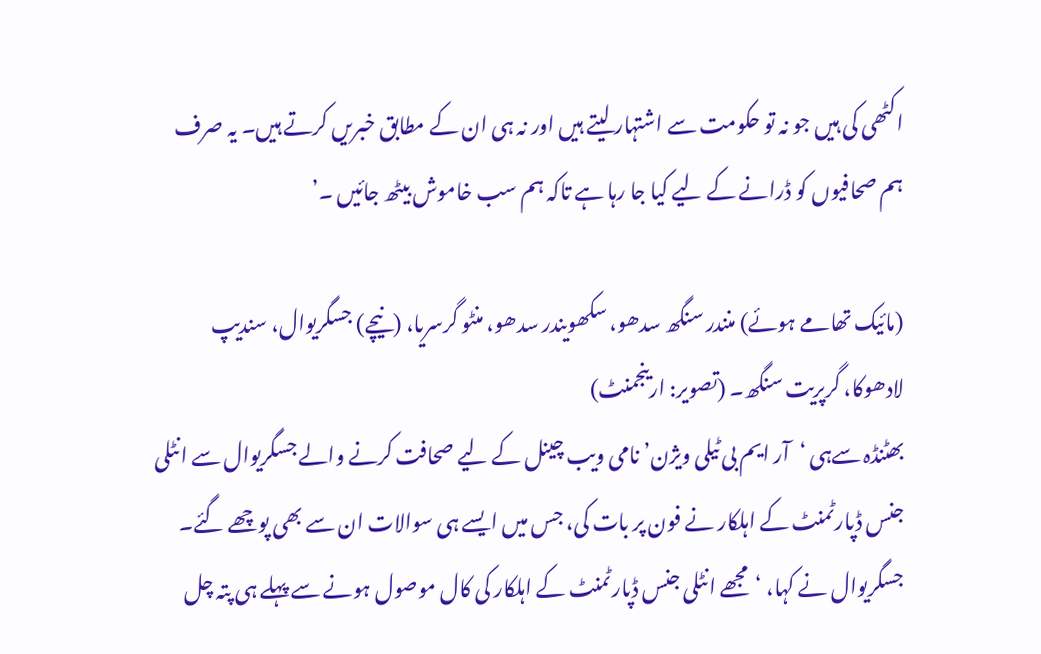اکٹھی کی ہیں جو نہ تو حکومت سے اشتہار لیتے ہیں اور نہ ہی ان کے مطابق خبریں کرتے ہیں۔ یہ صرف ہم صحافیوں کو ڈرانے کے لیے کیا جا رہا ہے تاکہ ہم سب خاموش بیٹھ جائیں ۔’

(مائیک تھامے ہوئے) منندر سنگھ سدھو، سکھویندر سدھو، منٹو گرسریا، (نیچے) جسگریوال، سندیپ لادھوکا، گرپریت سنگھ۔ (تصویر: ارینجمنٹ)
بھٹنڈہ سےہی ‘آر ایم بی ٹیلی ویژن’ نامی ویب چینل کے لیے صحافت کرنے والے جسگریوال سے انٹلی جنس ڈپارٹمنٹ کے اہلکار نے فون پر بات کی، جس میں ایسے ہی سوالات ان سے بھی پوچھے گئے۔ جسگریوال نے کہا، ‘مجھے انٹلی جنس ڈپارٹمنٹ کے اہلکار کی کال موصول ہونے سے پہلے ہی پتہ چل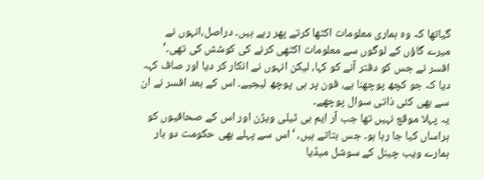گیاتھا کہ وہ ہماری معلومات اکٹھا کرتے پھر رہے ہیں۔ دراصل،انہوں نے میرے گاؤں کے لوگوں سے معلومات اکٹھی کرنے کی کوشش کی تھی۔’
افسر نے جس کو دفتر آنے کو کہا، لیکن انہوں نے انکار کر دیا اور صاف کہہ دیا کہ جو کچھ پوچھنا ہے، فون پر ہی پوچھ لیجیے۔ اس کے بعد افسر نے ان سے بھی کئی ذاتی سوال پوچھے۔
یہ پہلا موقع نہیں تھا جب آر ایم بی ٹیلی ویژن اور اس کے صحافیوں کو ہراساں کیا جا رہا ہو۔ جس بتاتے ہیں، ‘اس سے پہلے بھی حکومت دو بار ہمارے ویب چینل کے سوشل میڈیا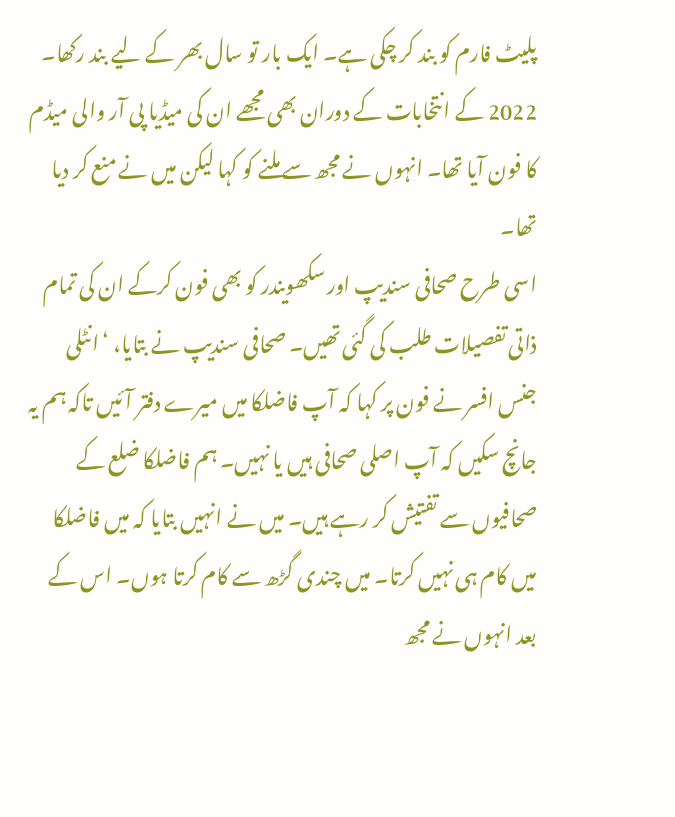پلیٹ فارم کو بند کر چکی ہے۔ ایک بار تو سال بھر کے لیے بند رکھا۔ 2022 کے انتخابات کے دوران بھی مجھے ان کی میڈیا پی آر والی میڈم کا فون آیا تھا۔ انہوں نے مجھ سے ملنے کو کہا لیکن میں نے منع کر دیا تھا۔
اسی طرح صحافی سندیپ اور سکھویندر کو بھی فون کرکے ان کی تمام ذاتی تفصیلات طلب کی گئی تھیں۔ صحافی سندیپ نے بتایا، ‘انٹلی جنس افسر نے فون پر کہا کہ آپ فاضلکا میں میرے دفتر آئیں تاکہ ہم یہ جانچ سکیں کہ آپ اصلی صحافی ہیں یا نہیں۔ ہم فاضلکا ضلع کے صحافیوں سے تفتیش کر رہے ہیں۔ میں نے انہیں بتایا کہ میں فاضلکا میں کام ہی نہیں کرتا۔ میں چندی گڑھ سے کام کرتا ہوں۔ اس کے بعد انہوں نے مجھ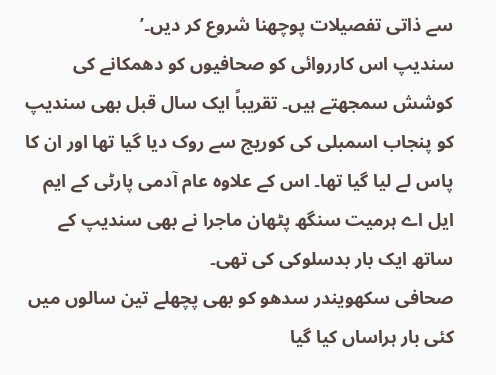سے ذاتی تفصیلات پوچھنا شروع کر دیں۔’
سندیپ اس کارروائی کو صحافیوں کو دھمکانے کی کوشش سمجھتے ہیں۔ تقریباً ایک سال قبل بھی سندیپ کو پنجاب اسمبلی کی کوریج سے روک دیا گیا تھا اور ان کا پاس لے لیا گیا تھا۔ اس کے علاوہ عام آدمی پارٹی کے ایم ایل اے ہرمیت سنگھ پٹھان ماجرا نے بھی سندیپ کے ساتھ ایک بار بدسلوکی کی تھی۔
صحافی سکھویندر سدھو کو بھی پچھلے تین سالوں میں کئی بار ہراساں کیا گیا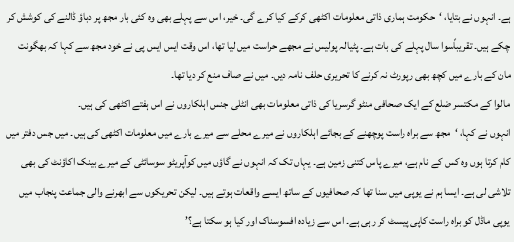ہے۔ انہوں نے بتایا، ‘حکومت ہماری ذاتی معلومات اکٹھی کرکے کیا کرے گی۔ خیر، اس سے پہلے بھی وہ کئی بار مجھ پر دباؤ ڈالنے کی کوشش کر چکے ہیں۔ تقریباًسوا سال پہلے کی بات ہے۔ پٹیالہ پولیس نے مجھے حراست میں لیا تھا، اس وقت ایس ایس پی نے خود مجھ سے کہا کہ بھگونت مان کے بارے میں کچھ بھی رپورٹ نہ کرنے کا تحریری حلف نامہ دیں۔ میں نے صاف منع کر دیا تھا۔
مالوا کے مکتسر ضلع کے ایک صحافی منٹو گرسریا کی ذاتی معلومات بھی انٹلی جنس اہلکاروں نے اس ہفتے اکٹھی کی ہیں۔
انہوں نے کہا، ‘مجھ سے براہ راست پوچھنے کے بجائے اہلکاروں نے میرے محلے سے میرے بارے میں معلومات اکٹھی کی ہیں۔ میں جس دفتر میں کام کرتا ہوں وہ کس کے نام ہے، میرے پاس کتنی زمین ہے۔ یہاں تک کہ انہوں نے گاؤں میں کوآپریٹو سوسائٹی کے میرے بینک اکاؤنٹ کی بھی تلاشی لی ہے۔ ایسا ہم نے یوپی میں سنا تھا کہ صحافیوں کے ساتھ ایسے واقعات ہوتے ہیں۔ لیکن تحریکوں سے ابھرنے والی جماعت پنجاب میں یوپی ماڈل کو براہ راست کاپی پیسٹ کر رہی ہے۔ اس سے زیادہ افسوسناک اور کیا ہو سکتا ہے؟’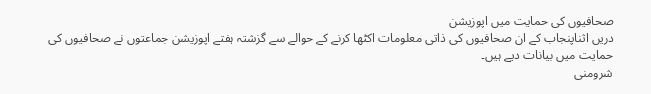صحافیوں کی حمایت میں اپوزیشن
دریں اثناپنجاب کے ان صحافیوں کی ذاتی معلومات اکٹھا کرنے کے حوالے سے گزشتہ ہفتے اپوزیشن جماعتوں نے صحافیوں کی حمایت میں بیانات دیے ہیں۔
شرومنی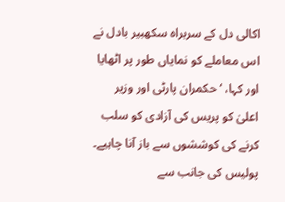اکالی دل کے سربراہ سکھبیر بادل نے اس معاملے کو نمایاں طور پر اٹھایا اور کہا، ‘حکمران پارٹی اور وزیر اعلیٰ کو پریس کی آزادی کو سلب کرنے کی کوششوں سے باز آنا چاہیے۔ پولیس کی جانب سے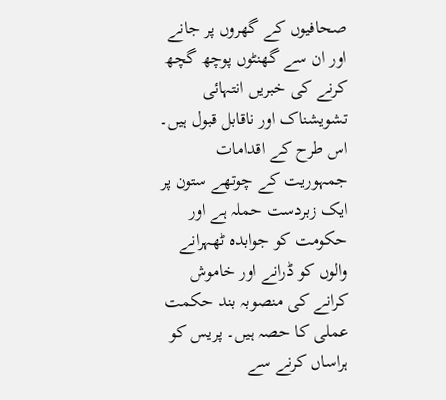صحافیوں کے گھروں پر جانے اور ان سے گھنٹوں پوچھ گچھ کرنے کی خبریں انتہائی تشویشناک اور ناقابل قبول ہیں۔ اس طرح کے اقدامات جمہوریت کے چوتھے ستون پر ایک زبردست حملہ ہے اور حکومت کو جوابدہ ٹھہرانے والوں کو ڈرانے اور خاموش کرانے کی منصوبہ بند حکمت عملی کا حصہ ہیں۔ پریس کو ہراساں کرنے سے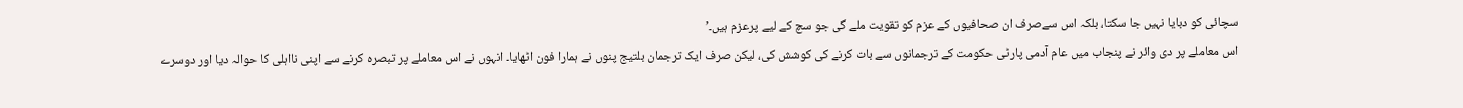سچائی کو دبایا نہیں جا سکتا، بلکہ اس سےصرف ان صحافیوں کے عزم کو تقویت ملے گی جو سچ کے لیے پرعزم ہیں۔’
اس معاملے پر دی وائر نے پنجاب میں عام آدمی پارٹی حکومت کے ترجمانوں سے بات کرنے کی کوشش کی، لیکن صرف ایک ترجمان بلتیج پنوں نے ہمارا فون اٹھایا۔ انہوں نے اس معاملے پر تبصرہ کرنے سے اپنی نااہلی کا حوالہ دیا اور دوسرے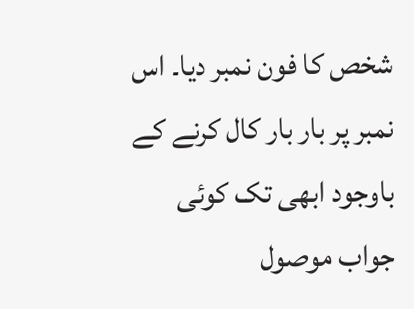شخص کا فون نمبر دیا۔ اس نمبر پر بار بار کال کرنے کے باوجود ابھی تک کوئی جواب موصول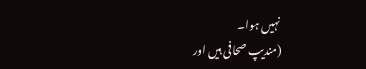نہیں ہوا۔
(مندیپ صحافی ہیں اور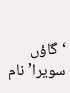‘گاؤں سویرا’ نام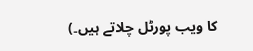کا ویب پورٹل چلاتے ہیں۔)